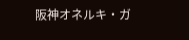阪神オネルキ・ガ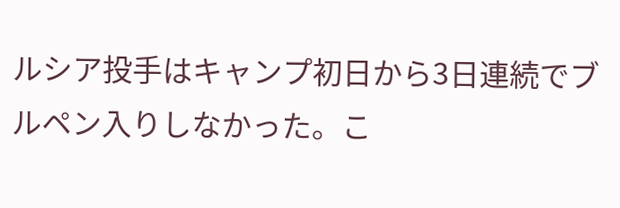ルシア投手はキャンプ初日から3日連続でブルペン入りしなかった。こ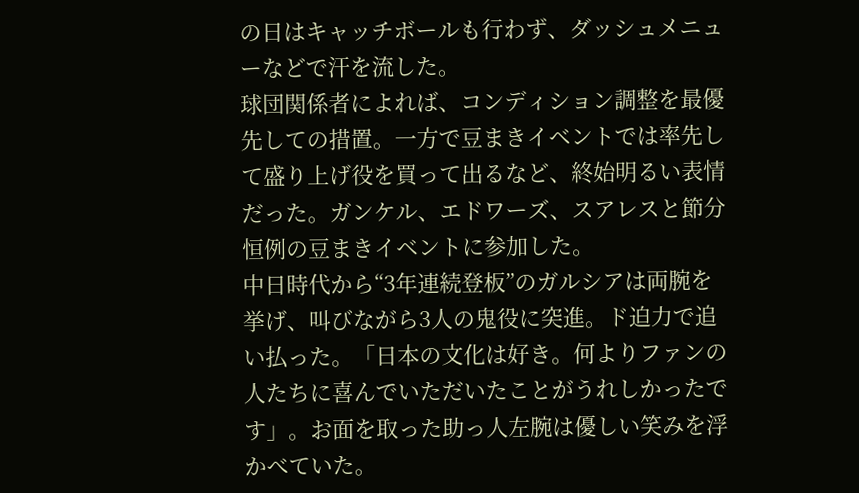の日はキャッチボールも行わず、ダッシュメニューなどで汗を流した。
球団関係者によれば、コンディション調整を最優先しての措置。一方で豆まきイベントでは率先して盛り上げ役を買って出るなど、終始明るい表情だった。ガンケル、エドワーズ、スアレスと節分恒例の豆まきイベントに参加した。
中日時代から“3年連続登板”のガルシアは両腕を挙げ、叫びながら3人の鬼役に突進。ド迫力で追い払った。「日本の文化は好き。何よりファンの人たちに喜んでいただいたことがうれしかったです」。お面を取った助っ人左腕は優しい笑みを浮かべていた。